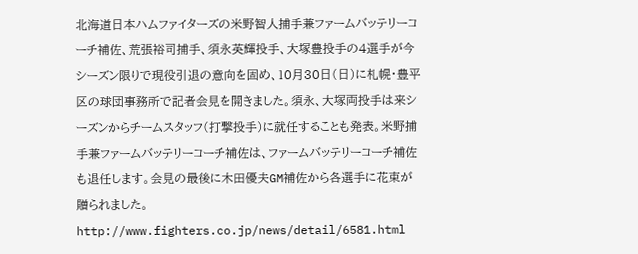北海道日本ハムファイターズの米野智人捕手兼ファームバッテリーコーチ補佐、荒張裕司捕手、須永英輝投手、大塚豊投手の4選手が今シーズン限りで現役引退の意向を固め、10月30日(日)に札幌・豊平区の球団事務所で記者会見を開きました。須永、大塚両投手は来シーズンからチームスタッフ(打撃投手)に就任することも発表。米野捕手兼ファームバッテリーコーチ補佐は、ファームバッテリーコーチ補佐も退任します。会見の最後に木田優夫GM補佐から各選手に花束が贈られました。
http://www.fighters.co.jp/news/detail/6581.html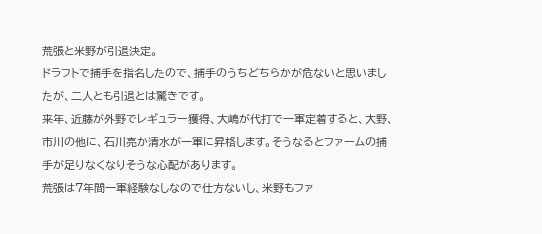荒張と米野が引退決定。
ドラフトで捕手を指名したので、捕手のうちどちらかが危ないと思いましたが、二人とも引退とは驚きです。
来年、近藤が外野でレギュラー獲得、大嶋が代打で一軍定着すると、大野、市川の他に、石川亮か清水が一軍に昇格します。そうなるとファームの捕手が足りなくなりそうな心配があります。
荒張は7年間一軍経験なしなので仕方ないし、米野もファ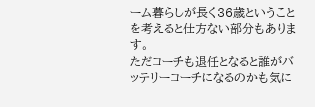ーム暮らしが長く36歳ということを考えると仕方ない部分もあります。
ただコーチも退任となると誰がバッテリーコーチになるのかも気に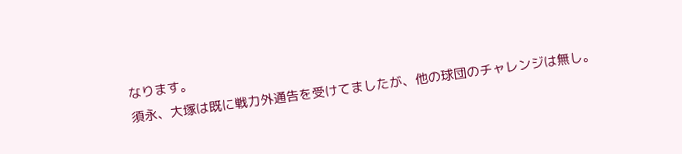なります。
須永、大塚は既に戦力外通告を受けてましたが、他の球団のチャレンジは無し。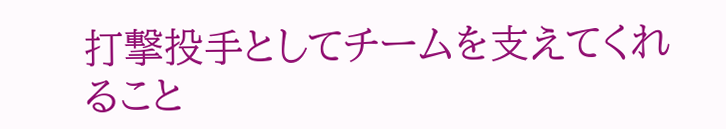打撃投手としてチームを支えてくれること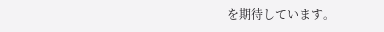を期待しています。